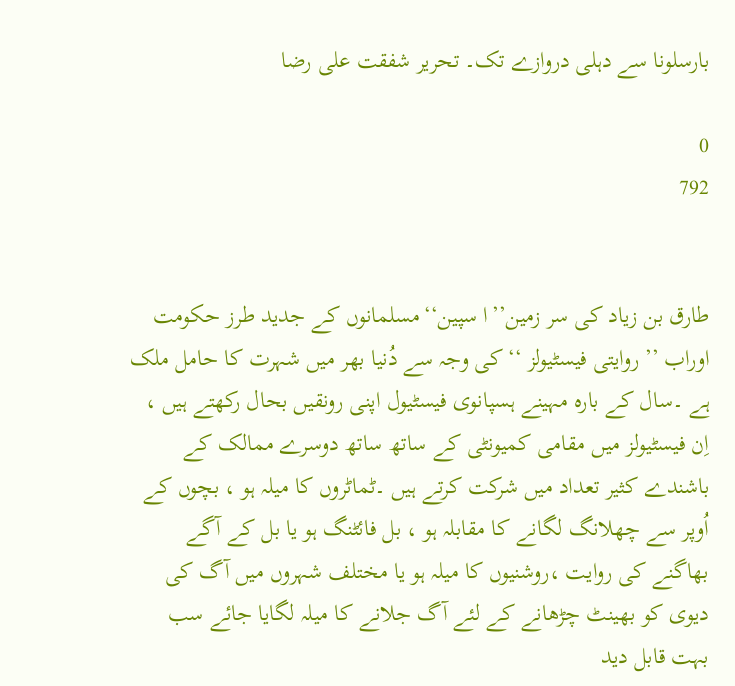بارسلونا سے دہلی دروازے تک۔ تحریر شفقت علی رضا

0
792


طارق بن زیاد کی سر زمین’’ا سپین‘‘مسلمانوں کے جدید طرز حکومت اوراب ’’ روایتی فیسٹیولز ‘‘ کی وجہ سے دُنیا بھر میں شہرت کا حامل ملک ہے ۔سال کے بارہ مہینے ہسپانوی فیسٹیول اپنی رونقیں بحال رکھتے ہیں ، اِن فیسٹیولز میں مقامی کمیونٹی کے ساتھ ساتھ دوسرے ممالک کے باشندے کثیر تعداد میں شرکت کرتے ہیں ۔ٹماٹروں کا میلہ ہو ، بچوں کے اُوپر سے چھلانگ لگانے کا مقابلہ ہو ، بل فائٹنگ ہو یا بل کے آگے بھاگنے کی روایت ،روشنیوں کا میلہ ہو یا مختلف شہروں میں آگ کی دیوی کو بھینٹ چڑھانے کے لئے آگ جلانے کا میلہ لگایا جائے سب بہت قابل دید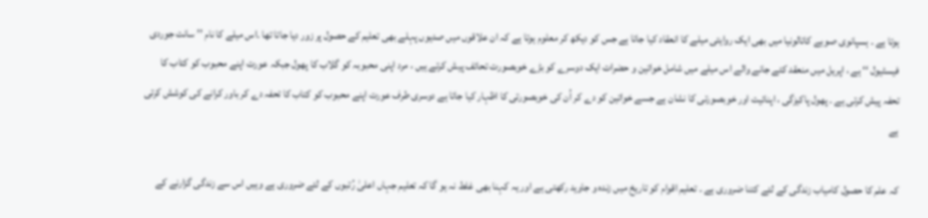ہوتا ہے ۔ ہسپانوی صوبے کاتالونیا میں بھی ایک روایتی میلے کا انعقاد کیا جاتا ہے جس کو دیکھ کر معلوم ہوتا ہے کہ ان علاقوں میں صدیوں پہلے بھی تعلیم کے حصول پر زور دیا جاتا تھا ۔اس میلے کا نام ’’ سانت جوردی فیسٹیول ‘‘ ہے ، اپریل میں منعقد کئے جانے والے اس میلے میں شامل خواتین و حضرات ایک دوسرے کو بڑے خوبصورت تحائف پیش کرتے ہیں ، مرد اپنی محبوبہ کو گلاب کا پھول جبکہ عورت اپنے محبوب کو کتاب کا تحفہ پیش کرتی ہے ۔ پھول پاکیزگی ، اپنائیت اور خوبصورتی کا نشان ہے جسے خواتین کو دے کر اُن کی خوبصورتی کا اظہار کیا جاتا ہے دوسری طرف عورت اپنے محبوب کو کتاب کا تحفہ دے کر باور کرانے کی کوشش کرتی ہے

کہ علم کا حصول کامیاب زندگی کے لئے کتنا ضروری ہے ۔ تعلیم اقوام کو تاریخ میں زندہ و جاوید رکھتی ہے اور یہ کہنا بھی غلط نہ ہو گا کہ تعلیم جہاں اعلیٰ رُتبوں کے لئے ضروری ہے وہیں اس سے زندگی گزارنے کے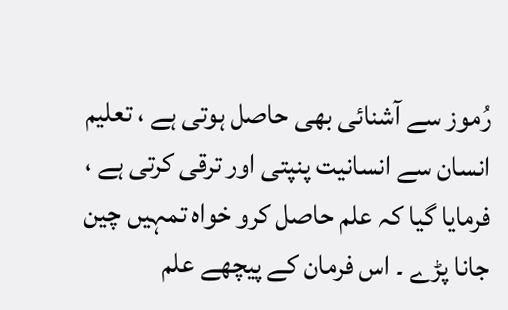رُموز سے آشنائی بھی حاصل ہوتی ہے ، تعلیم انسان سے انسانیت پنپتی اور ترقی کرتی ہے ، فرمایا گیا کہ علم حاصل کرو خواہ تمہیں چین جانا پڑے ۔ اس فرمان کے پیچھے علم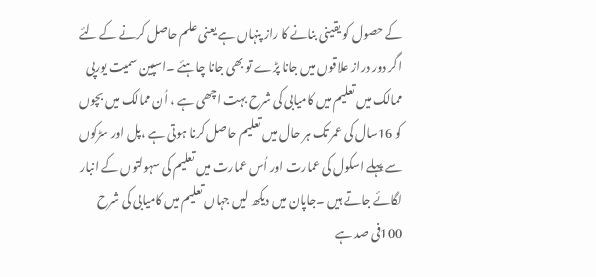کے حصول کو یقینی بنانے کا راز پنہاں ہے یعنی علم حاصل کرنے کے لئے اگر دور دراز علاقوں میں جانا پڑے تو بھی جانا چاہئے ۔اسپین سمیت یورپی ممالک میں تعلیم میں کامیابی کی شرح بہت اچھی ہے ، اُن ممالک میں بچوں کو 16سال کی عمر تک ہر حال میں تعلیم حاصل کرنا ہوتی ہے ،پل اور سڑکوں سے پہلے اسکول کی عمارت اور اُس عمارت میں تعلیم کی سہولتوں کے انبار لگائے جاتے ہیں ۔جاپان میں دیکھ لیں جہاں تعلیم میں کامیابی کی شرح 100فی صد ہے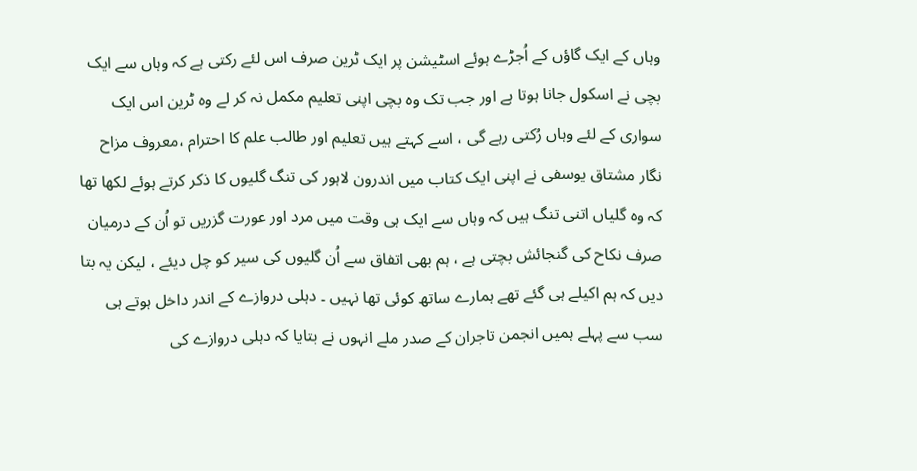وہاں کے ایک گاؤں کے اُجڑے ہوئے اسٹیشن پر ایک ٹرین صرف اس لئے رکتی ہے کہ وہاں سے ایک بچی نے اسکول جانا ہوتا ہے اور جب تک وہ بچی اپنی تعلیم مکمل نہ کر لے وہ ٹرین اس ایک سواری کے لئے وہاں رُکتی رہے گی ، اسے کہتے ہیں تعلیم اور طالب علم کا احترام ،معروف مزاح نگار مشتاق یوسفی نے اپنی ایک کتاب میں اندرون لاہور کی تنگ گلیوں کا ذکر کرتے ہوئے لکھا تھا کہ وہ گلیاں اتنی تنگ ہیں کہ وہاں سے ایک ہی وقت میں مرد اور عورت گزریں تو اُن کے درمیان صرف نکاح کی گنجائش بچتی ہے ، ہم بھی اتفاق سے اُن گلیوں کی سیر کو چل دیئے ، لیکن یہ بتا دیں کہ ہم اکیلے ہی گئے تھے ہمارے ساتھ کوئی تھا نہیں ۔ دہلی دروازے کے اندر داخل ہوتے ہی سب سے پہلے ہمیں انجمن تاجران کے صدر ملے انہوں نے بتایا کہ دہلی دروازے کی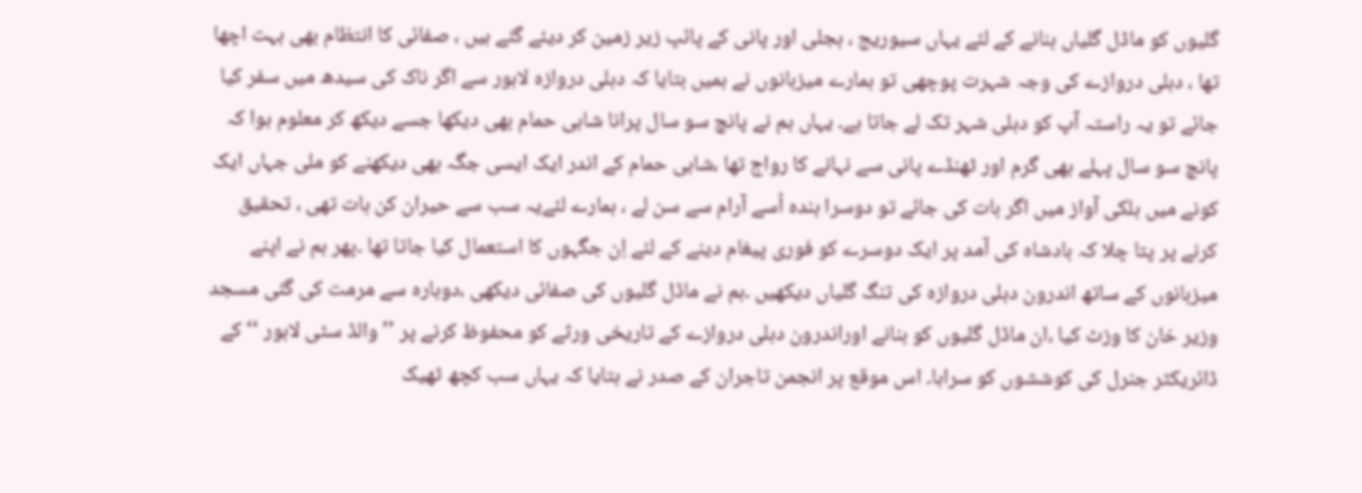گلیوں کو ماڈل گلیاں بنانے کے لئے یہاں سیوریج ، بجلی اور پانی کے پائپ زیر زمین کر دیئے گئے ہیں ، صفائی کا انتظام بھی بہت اچھا تھا ، دہلی دروازے کی وجہ شہرت پوچھی تو ہمارے میزبانوں نے ہمیں بتایا کہ دہلی دروازہ لاہور سے اگر ناک کی سیدھ میں سفر کیا جائے تو یہ راستہ آپ کو دہلی شہر تک لے جاتا ہے۔ یہاں ہم نے پانچ سو سال پرانا شاہی حمام بھی دیکھا جسے دیکھ کر معلوم ہوا کہ پانچ سو سال پہلے بھی گرم اور ٹھنڈے پانی سے نہانے کا رواج تھا ،شاہی حمام کے اندر ایک ایسی جگہ بھی دیکھنے کو ملی جہاں ایک کونے میں ہلکی آواز میں اگر بات کی جائے تو دوسرا بندہ اُسے آرام سے سن لے ، ہمارے لئےیہ سب سے حیران کن بات تھی ، تحقیق کرنے پر پتا چلا کہ بادشاہ کی آمد پر ایک دوسرے کو فوری پیغام دینے کے لئے اِن جگہوں کا استعمال کیا جاتا تھا ۔پھر ہم نے اپنے میزبانوں کے ساتھ اندرون دہلی دروازہ کی تنگ گلیاں دیکھیں ۔ہم نے ماڈل گلیوں کی صفائی دیکھی ،دوبارہ سے مرمت کی گئی مسجد وزیر خان کا وزٹ کیا ،ان ماڈل گلیوں کو بنانے اوراندرون دہلی دروازے کے تاریخی ورثے کو محفوظ کرنے پر ’’ والڈ سٹی لاہور ‘‘ کے ڈائریکٹر جنرل کی کوششوں کو سراہا۔ اس موقع پر انجمن تاجران کے صدر نے بتایا کہ یہاں سب کچھ ٹھیک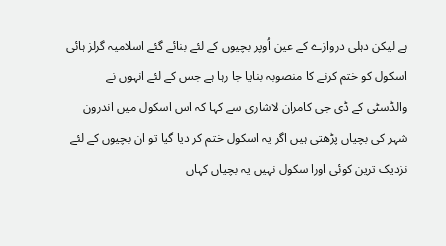ہے لیکن دہلی دروازے کے عین اُوپر بچیوں کے لئے بنائے گئے اسلامیہ گرلز ہائی اسکول کو ختم کرنے کا منصوبہ بنایا جا رہا ہے جس کے لئے انہوں نے والڈسٹی کے ڈی جی کامران لاشاری سے کہا کہ اس اسکول میں اندرون شہر کی بچیاں پڑھتی ہیں اگر یہ اسکول ختم کر دیا گیا تو ان بچیوں کے لئے نزدیک ترین کوئی اورا سکول نہیں یہ بچیاں کہاں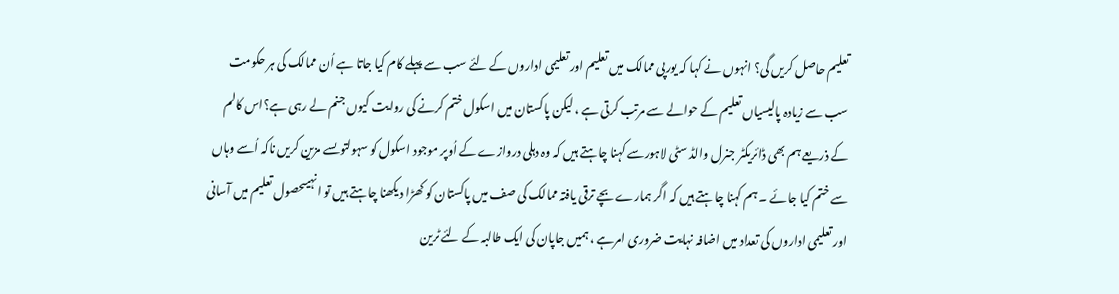تعلیم حاصل کریں گی؟ انہوں نے کہا کہ یورپی ممالک میں تعلیم اور تعلیمی اداروں کے لئے سب سے پہلے کام کیا جاتا ہے اُن ممالک کی ہر حکومت سب سے زیادہ پالیسیاں تعلیم کے حوالے سے مرتب کرتی ہے ، لیکن پاکستان میں اسکول ختم کرنے کی روایت کیوں جنم لے رہی ہے؟اس کالم کے ذریعے ہم بھی ڈائریکٹر جنرل والڈ سٹی لاہورسے کہنا چاہتے ہیں کہ وہ دہلی دروازے کے اُوپر موجود اسکول کو سہولتوںسے مزین کریں ناکہ اُسے وہاں سے ختم کیا جائے ۔ ہم کہنا چاہتے ہیں کہ اگر ہمارے بچے ترقی یافتہ ممالک کی صف میں پاکستان کو کھڑا دیکھنا چاہتے ہیں تو انہیںحصول تعلیم میں آسانی اور تعلیمی اداروں کی تعداد میں اضافہ نہایت ضروری امرہے ، ہمیں جاپان کی ایک طالبہ کے لئے ٹرین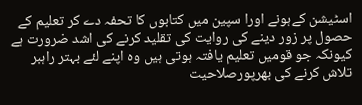اسٹیشن کےہونے اورا سپین میں کتابوں کا تحفہ دے کر تعلیم کے حصول پر زور دینے کی روایت کی تقلید کرنے کی اشد ضرورت ہے کیونکہ جو قومیں تعلیم یافتہ ہوتی ہیں وہ اپنے لئے بہتر راہبر تلاش کرنے کی بھرپورصلاحیت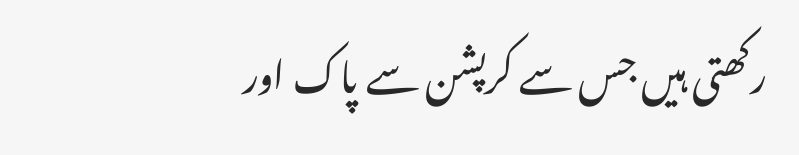رکھتی ہیں جس سے کرپشن سے پاک اور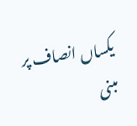یکساں انصاف پر مبنی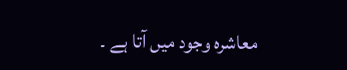معاشرہ وجود میں آتا ہے ۔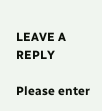LEAVE A REPLY

Please enter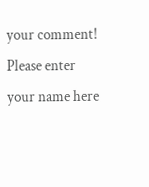your comment!
Please enter your name here